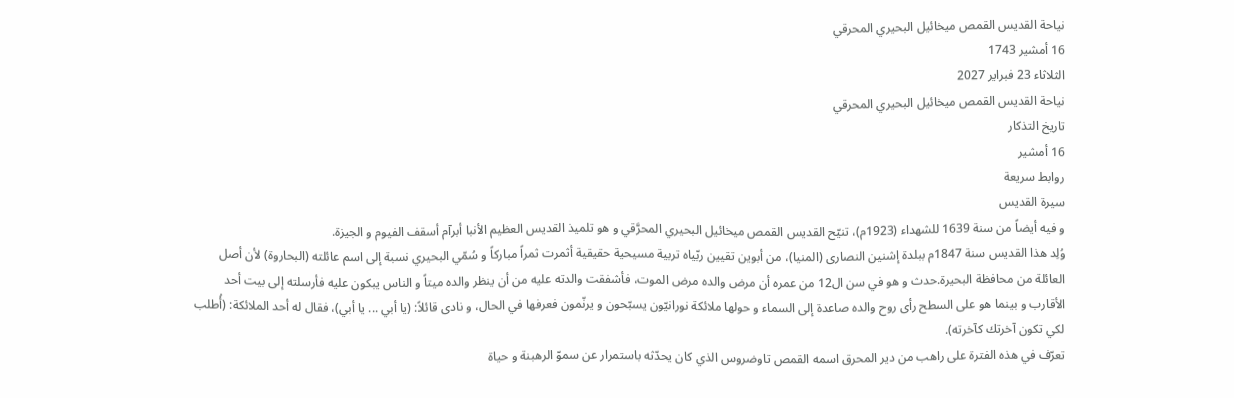نياحة القديس القمص ميخائيل البحيري المحرقي
16 أمشير 1743
الثلاثاء 23 فبراير 2027
نياحة القديس القمص ميخائيل البحيري المحرقي
تاريخ التذكار
16 أمشير
روابط سريعة
سيرة القديس
و فيه أيضاً من سنة 1639 للشهداء (1923م)، تنيّح القديس القمص ميخائيل البحيري المحرَّقي و هو تلميذ القديس العظيم الأنبا أبرآم أسقف الفيوم و الجيزة.
وُلِد هذا القديس سنة 1847م ببلدة إشنين النصارى (المنيا)، من أبوين تقيين ربّياه تربية مسيحية حقيقية أثمرت ثمراً مباركاً و سُمّي البحيري نسبة إلى اسم عائلته (البحاروة) لأن أصل العائلة من محافظة البحيرة.حدث و هو في سن ال12 من عمره أن مرض والده مرض الموت، فأشفقت والدته عليه من أن ينظر والده ميتاً و الناس يبكون عليه فأرسلته إلى بيت أحد الأقارب و بينما هو على السطح رأى روح والده صاعدة إلى السماء و حولها ملائكة نورانيّون يسبّحون و يرنّمون فعرفها في الحال، و نادى قائلاً: (يا أبي ... يا أبي)، فقال له أحد الملائكة: (أُطلب لكي تكون آخرتك كآخرته).
تعرّف في هذه الفترة على راهب من دير المحرق اسمه القمص تاوضروس الذي كان يحدّثه باستمرار عن سموّ الرهبنة و حياة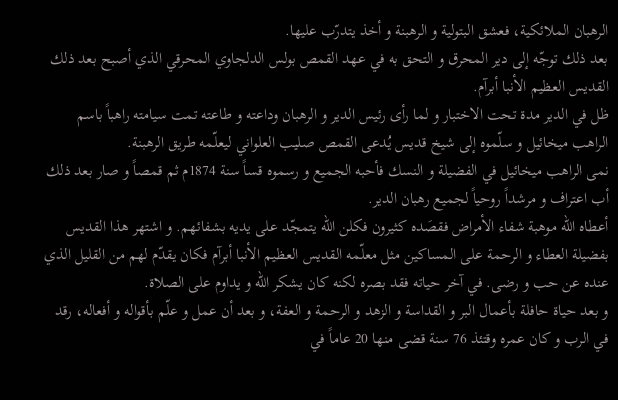الرهبان الملائكية، فعشق البتولية و الرهبنة و أخذ يتدرّب عليها.
بعد ذلك توجّه إلى دير المحرق و التحق به في عهد القمص بولس الدلجاوي المحرقي الذي أصبح بعد ذلك القديس العظيم الأنبا أبرآم.
ظل في الدير مدة تحت الاختبار و لما رأى رئيس الدير و الرهبان وداعته و طاعته تمت سيامته راهباً باسم الراهب ميخائيل و سلّموه إلى شيخ قديس يُدعى القمص صليب العلواني ليعلّمه طريق الرهبنة.
نمى الراهب ميخائيل في الفضيلة و النسك فأحبه الجميع و رسموه قساً سنة 1874م ثم قمصاً و صار بعد ذلك أب اعتراف و مرشداً روحياً لجميع رهبان الدير.
أعطاه الله موهبة شفاء الأمراض فقصَده كثيرون فكلن الله يتمجّد على يديه بشفائهم. و اشتهر هذا القديس بفضيلة العطاء و الرحمة على المساكين مثل معلّمه القديس العظيم الأنبا أبرآم فكان يقدّم لهم من القليل الذي عنده عن حب و رضى. في آخر حياته فقد بصره لكنه كان يشكر الله و يداوم على الصلاة.
و بعد حياة حافلة بأعمال البر و القداسة و الزهد و الرحمة و العفة، و بعد أن عمل و علّم بأقواله و أفعاله، رقد في الرب و كان عمره وقتئذ 76 سنة قضى منها 20 عاماً في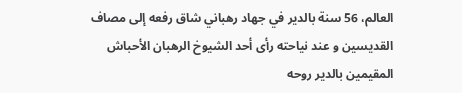العالم، 56 سنة بالدير في جهاد رهباني شاق رفعه إلى مصاف القديسين و عند نياحته رأى أحد الشيوخ الرهبان الأحباش المقيمين بالدير روحه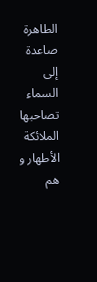الطاهرة صاعدة إلى السماء تصاحبها الملائكة الأطهار و هم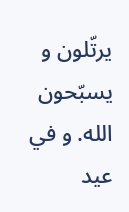يرتّلون و يسبّحون الله. و في عيد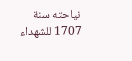نياحته سنة 1707 للشهداء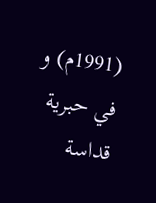(1991م) و في حبرية قداسة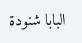البابا شنودة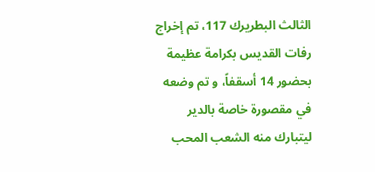الثالث البطريرك 117، تم إخراج رفات القديس بكرامة عظيمة بحضور 14 أسقفاً، و تم وضعه في مقصورة خاصة بالدير ليتبارك منه الشعب المحب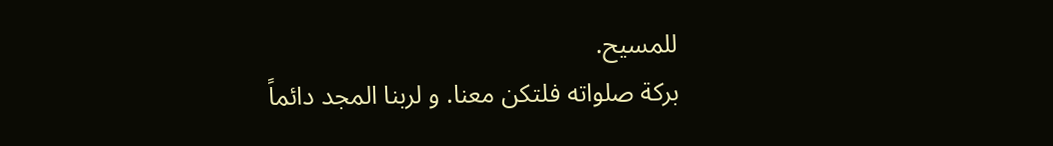للمسيح.
بركة صلواته فلتكن معنا. و لربنا المجد دائماً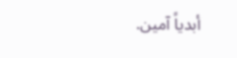أبدياً آمين.